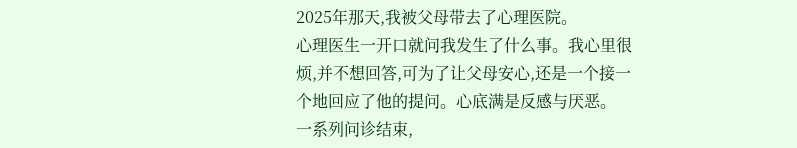2025年那天,我被父母带去了心理医院。
心理医生一开口就问我发生了什么事。我心里很烦,并不想回答,可为了让父母安心,还是一个接一个地回应了他的提问。心底满是反感与厌恶。
一系列问诊结束,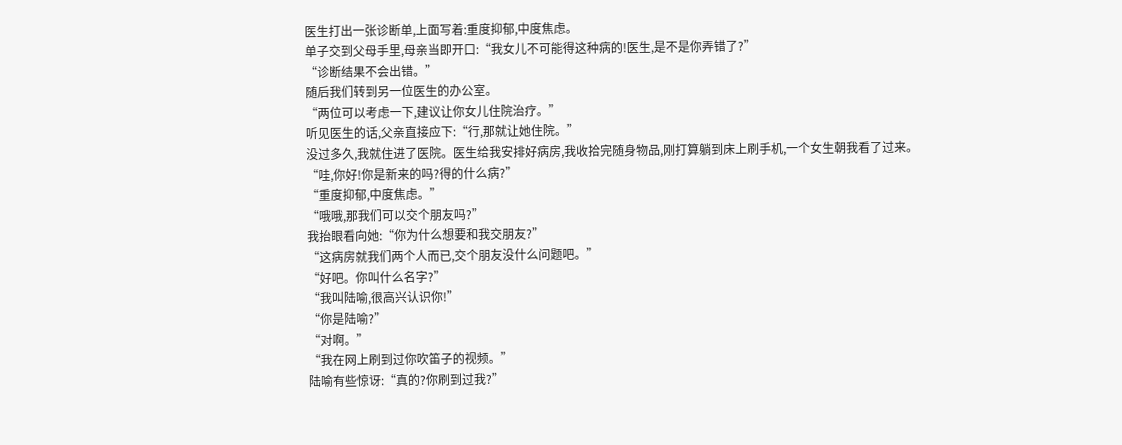医生打出一张诊断单,上面写着:重度抑郁,中度焦虑。
单子交到父母手里,母亲当即开口:“我女儿不可能得这种病的!医生,是不是你弄错了?”
“诊断结果不会出错。”
随后我们转到另一位医生的办公室。
“两位可以考虑一下,建议让你女儿住院治疗。”
听见医生的话,父亲直接应下:“行,那就让她住院。”
没过多久,我就住进了医院。医生给我安排好病房,我收拾完随身物品,刚打算躺到床上刷手机,一个女生朝我看了过来。
“哇,你好!你是新来的吗?得的什么病?”
“重度抑郁,中度焦虑。”
“哦哦,那我们可以交个朋友吗?”
我抬眼看向她:“你为什么想要和我交朋友?”
“这病房就我们两个人而已,交个朋友没什么问题吧。”
“好吧。你叫什么名字?”
“我叫陆喻,很高兴认识你!”
“你是陆喻?”
“对啊。”
“我在网上刷到过你吹笛子的视频。”
陆喻有些惊讶:“真的?你刷到过我?”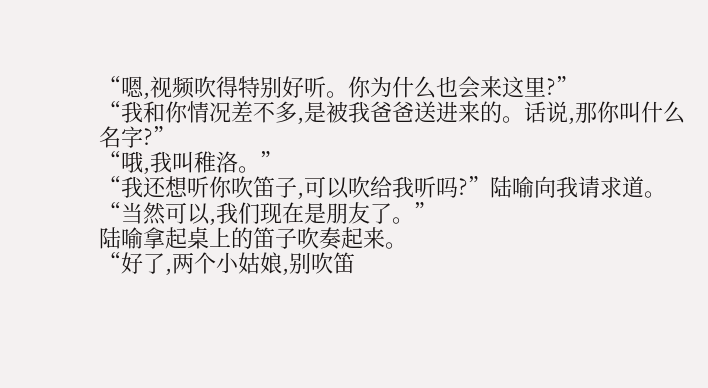“嗯,视频吹得特别好听。你为什么也会来这里?”
“我和你情况差不多,是被我爸爸送进来的。话说,那你叫什么名字?”
“哦,我叫稚洛。”
“我还想听你吹笛子,可以吹给我听吗?”陆喻向我请求道。
“当然可以,我们现在是朋友了。”
陆喻拿起桌上的笛子吹奏起来。
“好了,两个小姑娘,别吹笛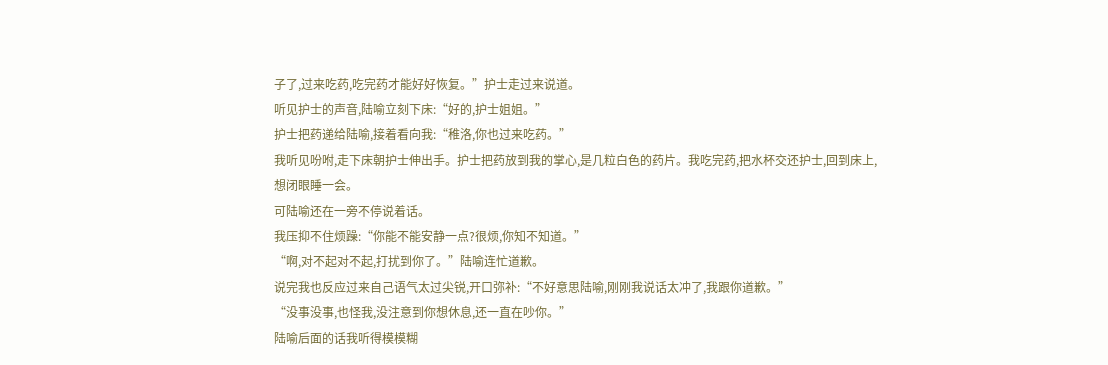子了,过来吃药,吃完药才能好好恢复。”护士走过来说道。
听见护士的声音,陆喻立刻下床:“好的,护士姐姐。”
护士把药递给陆喻,接着看向我:“稚洛,你也过来吃药。”
我听见吩咐,走下床朝护士伸出手。护士把药放到我的掌心,是几粒白色的药片。我吃完药,把水杯交还护士,回到床上,想闭眼睡一会。
可陆喻还在一旁不停说着话。
我压抑不住烦躁:“你能不能安静一点?很烦,你知不知道。”
“啊,对不起对不起,打扰到你了。”陆喻连忙道歉。
说完我也反应过来自己语气太过尖锐,开口弥补:“不好意思陆喻,刚刚我说话太冲了,我跟你道歉。”
“没事没事,也怪我,没注意到你想休息,还一直在吵你。”
陆喻后面的话我听得模模糊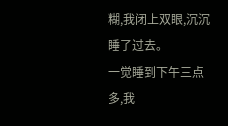糊,我闭上双眼,沉沉睡了过去。
一觉睡到下午三点多,我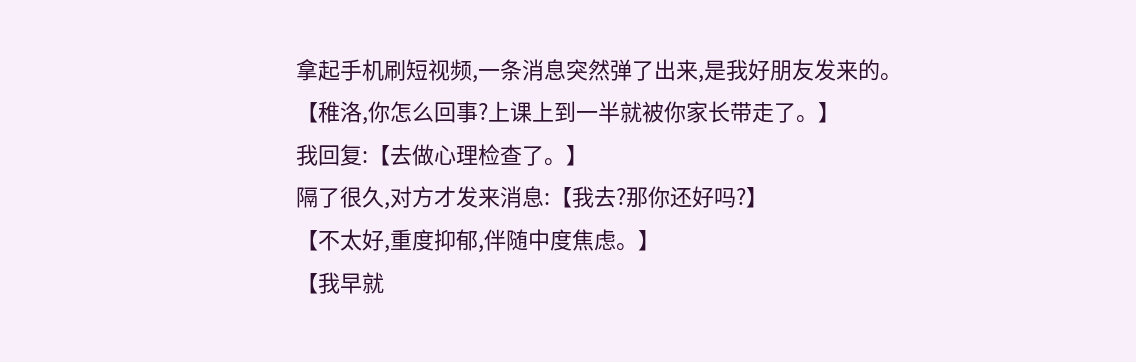拿起手机刷短视频,一条消息突然弹了出来,是我好朋友发来的。
【稚洛,你怎么回事?上课上到一半就被你家长带走了。】
我回复:【去做心理检查了。】
隔了很久,对方才发来消息:【我去?那你还好吗?】
【不太好,重度抑郁,伴随中度焦虑。】
【我早就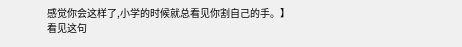感觉你会这样了,小学的时候就总看见你割自己的手。】
看见这句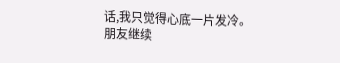话,我只觉得心底一片发冷。
朋友继续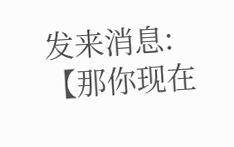发来消息:【那你现在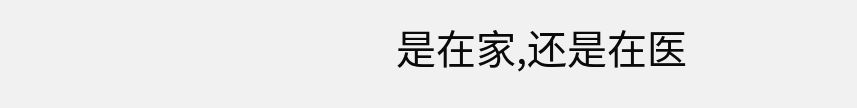是在家,还是在医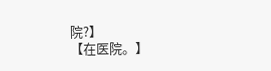院?】
【在医院。】